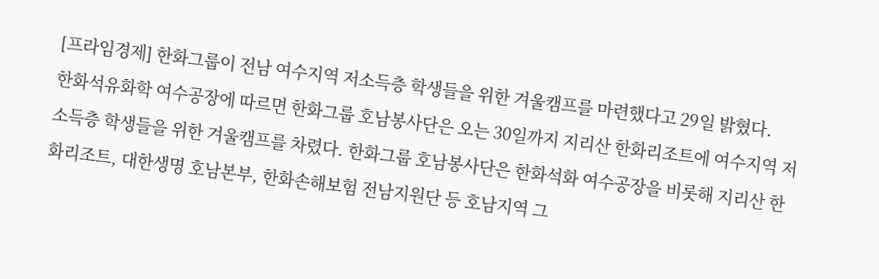[프라임경제] 한화그룹이 전남 여수지역 저소득층 학생들을 위한 겨울캠프를 마련했다고 29일 밝혔다.
한화석유화학 여수공장에 따르면 한화그룹 호남봉사단은 오는 30일까지 지리산 한화리조트에 여수지역 저소득층 학생들을 위한 겨울캠프를 차렸다. 한화그룹 호남봉사단은 한화석화 여수공장을 비롯해 지리산 한화리조트, 대한생명 호남본부, 한화손해보험 전남지원단 등 호남지역 그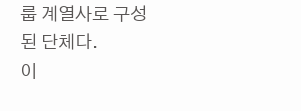룹 계열사로 구성된 단체다.
이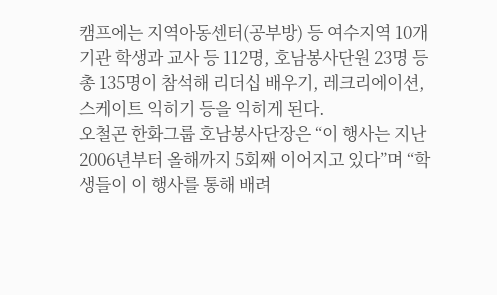캠프에는 지역아동센터(공부방) 등 여수지역 10개 기관 학생과 교사 등 112명, 호남봉사단원 23명 등 총 135명이 참석해 리더십 배우기, 레크리에이션, 스케이트 익히기 등을 익히게 된다.
오철곤 한화그룹 호남봉사단장은 “이 행사는 지난 2006년부터 올해까지 5회째 이어지고 있다”며 “학생들이 이 행사를 통해 배려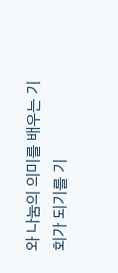와 나눔의 의미를 배우는 기회가 되기를 기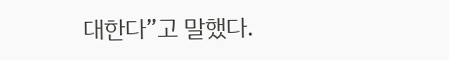대한다”고 말했다.